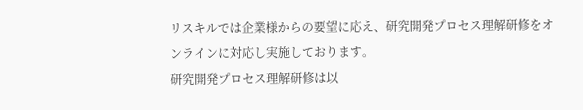リスキルでは企業様からの要望に応え、研究開発プロセス理解研修をオンラインに対応し実施しております。
研究開発プロセス理解研修は以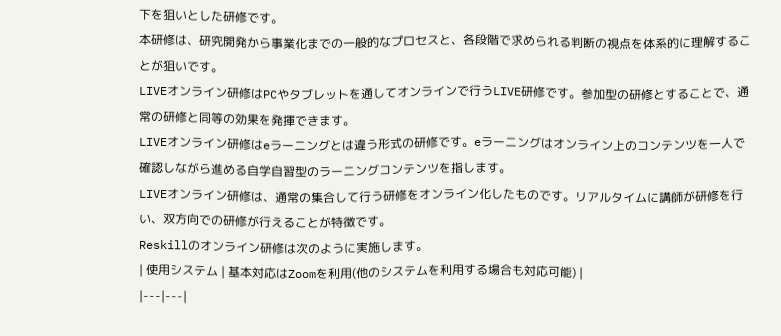下を狙いとした研修です。
本研修は、研究開発から事業化までの一般的なプロセスと、各段階で求められる判断の視点を体系的に理解することが狙いです。
LIVEオンライン研修はPCやタブレットを通してオンラインで行うLIVE研修です。参加型の研修とすることで、通常の研修と同等の効果を発揮できます。
LIVEオンライン研修はeラーニングとは違う形式の研修です。eラーニングはオンライン上のコンテンツを一人で確認しながら進める自学自習型のラーニングコンテンツを指します。
LIVEオンライン研修は、通常の集合して行う研修をオンライン化したものです。リアルタイムに講師が研修を行い、双方向での研修が行えることが特徴です。
Reskillのオンライン研修は次のように実施します。
| 使用システム | 基本対応はZoomを利用(他のシステムを利用する場合も対応可能) |
|---|---|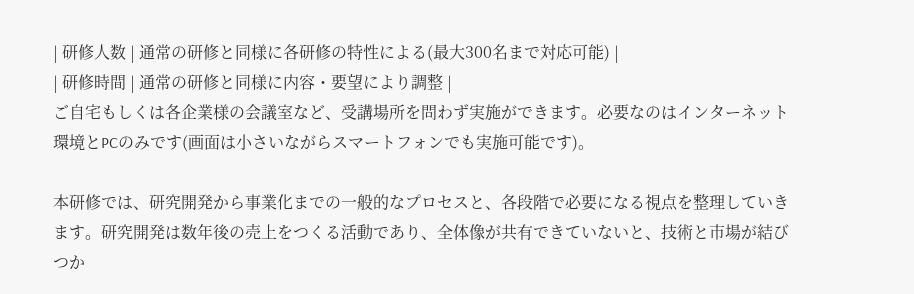| 研修人数 | 通常の研修と同様に各研修の特性による(最大300名まで対応可能) |
| 研修時間 | 通常の研修と同様に内容・要望により調整 |
ご自宅もしくは各企業様の会議室など、受講場所を問わず実施ができます。必要なのはインターネット環境とPCのみです(画面は小さいながらスマートフォンでも実施可能です)。

本研修では、研究開発から事業化までの一般的なプロセスと、各段階で必要になる視点を整理していきます。研究開発は数年後の売上をつくる活動であり、全体像が共有できていないと、技術と市場が結びつか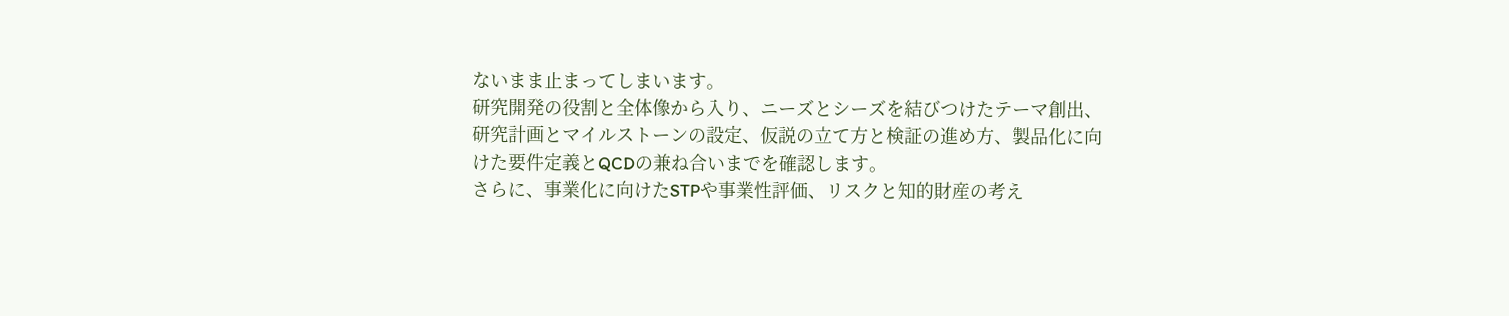ないまま止まってしまいます。
研究開発の役割と全体像から入り、ニーズとシーズを結びつけたテーマ創出、研究計画とマイルストーンの設定、仮説の立て方と検証の進め方、製品化に向けた要件定義とQCDの兼ね合いまでを確認します。
さらに、事業化に向けたSTPや事業性評価、リスクと知的財産の考え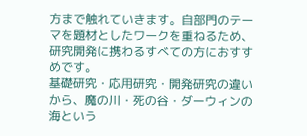方まで触れていきます。自部門のテーマを題材としたワークを重ねるため、研究開発に携わるすべての方におすすめです。
基礎研究・応用研究・開発研究の違いから、魔の川・死の谷・ダーウィンの海という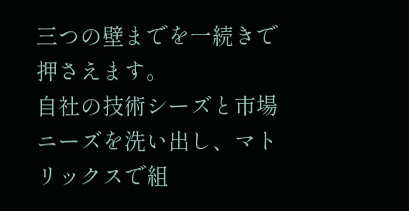三つの壁までを一続きで押さえます。
自社の技術シーズと市場ニーズを洗い出し、マトリックスで組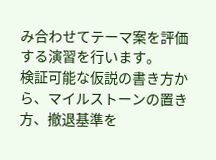み合わせてテーマ案を評価する演習を行います。
検証可能な仮説の書き方から、マイルストーンの置き方、撤退基準を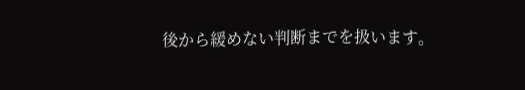後から緩めない判断までを扱います。